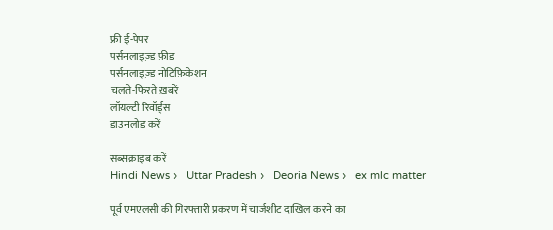फ्री ई-पेपर
पर्सनलाइज़्ड फ़ीड
पर्सनलाइज़्ड नोटिफ़िकेशन
चलते-फिरते ख़बरें
लॉयल्टी रिवॉर्ड्स
डाउनलोड करें

सब्सक्राइब करें
Hindi News ›   Uttar Pradesh ›   Deoria News ›   ex mlc matter

पूर्व एमएलसी की गिरफ्तारी प्रकरण में चार्जशीट दाखिल करने का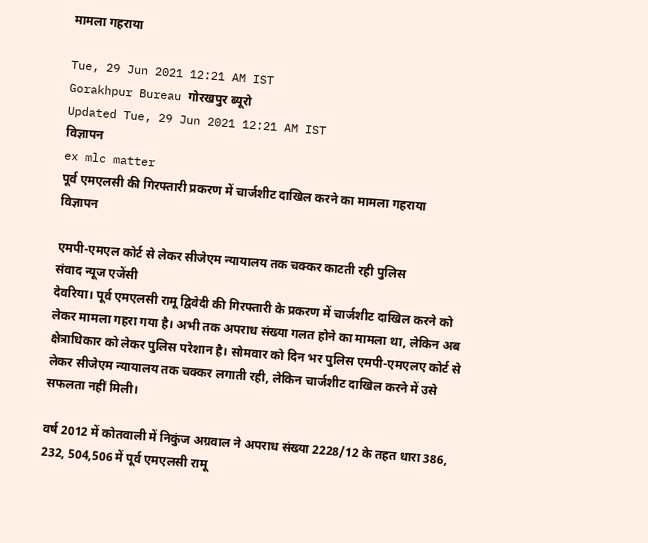मामला गहराया

Tue, 29 Jun 2021 12:21 AM IST
Gorakhpur Bureau गोरखपुर ब्यूरो
Updated Tue, 29 Jun 2021 12:21 AM IST
विज्ञापन
ex mlc matter
पूर्व एमएलसी की गिरफ्तारी प्रकरण में चार्जशीट दाखिल करने का मामला गहराया
विज्ञापन

एमपी-एमएल कोर्ट से लेकर सीजेएम न्यायालय तक चक्कर काटती रही पुलिस
संवाद न्यूज एजेंसी
देवरिया। पूर्व एमएलसी रामू द्विवेदी की गिरफ्तारी के प्रकरण में चार्जशीट दाखिल करने को लेकर मामला गहरा गया है। अभी तक अपराध संख्या गलत होने का मामला था, लेकिन अब क्षेत्राधिकार को लेकर पुलिस परेशान है। सोमवार को दिन भर पुलिस एमपी-एमएलए कोर्ट से लेकर सीजेएम न्यायालय तक चक्कर लगाती रही, लेकिन चार्जशीट दाखिल करने में उसे सफलता नहीं मिली।

वर्ष 2012 में कोतवाली में निकुंज अग्रवाल ने अपराध संख्या 2228/12 के तहत धारा 386, 232, 504,506 में पूर्व एमएलसी रामू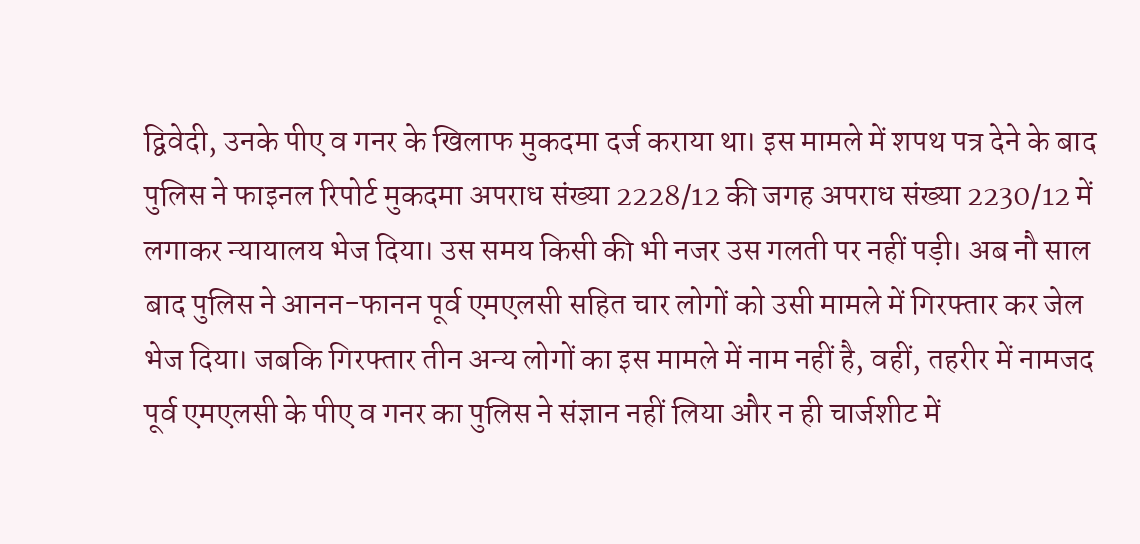द्विवेदी, उनके पीए व गनर के खिलाफ मुकदमा दर्ज कराया था। इस मामले में शपथ पत्र देने के बाद पुलिस ने फाइनल रिपोर्ट मुकदमा अपराध संख्या 2228/12 की जगह अपराध संख्या 2230/12 में लगाकर न्यायालय भेज दिया। उस समय किसी की भी नजर उस गलती पर नहीं पड़ी। अब नौ साल बाद पुलिस ने आनन-फानन पूर्व एमएलसी सहित चार लोगों को उसी मामले में गिरफ्तार कर जेल भेज दिया। जबकि गिरफ्तार तीन अन्य लोगों का इस मामले में नाम नहीं है, वहीं, तहरीर में नामजद पूर्व एमएलसी के पीए व गनर का पुलिस ने संज्ञान नहीं लिया और न ही चार्जशीट में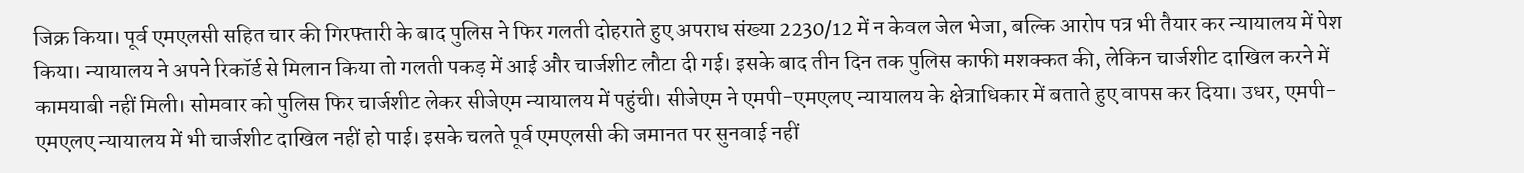जिक्र किया। पूर्व एमएलसी सहित चार की गिरफ्तारी के बाद पुलिस ने फिर गलती दोहराते हुए अपराध संख्या 2230/12 में न केवल जेल भेजा, बल्कि आरोप पत्र भी तैयार कर न्यायालय में पेश किया। न्यायालय ने अपने रिकॉर्ड से मिलान किया तो गलती पकड़ में आई और चार्जशीट लौटा दी गई। इसके बाद तीन दिन तक पुलिस काफी मशक्कत की, लेकिन चार्जशीट दाखिल करने में कामयाबी नहीं मिली। सोमवार को पुलिस फिर चार्जशीट लेकर सीजेएम न्यायालय में पहुंची। सीजेएम ने एमपी-एमएलए न्यायालय के क्षेत्राधिकार में बताते हुए वापस कर दिया। उधर, एमपी-एमएलए न्यायालय में भी चार्जशीट दाखिल नहीं हो पाई। इसके चलते पूर्व एमएलसी की जमानत पर सुनवाई नहीं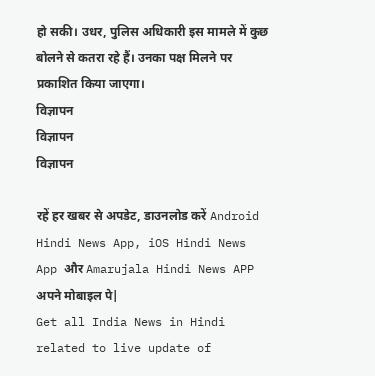हो सकी। उधर, पुलिस अधिकारी इस मामले में कुछ बोलने से कतरा रहे हैं। उनका पक्ष मिलने पर प्रकाशित किया जाएगा।
विज्ञापन
विज्ञापन
विज्ञापन

रहें हर खबर से अपडेट, डाउनलोड करें Android Hindi News App, iOS Hindi News App और Amarujala Hindi News APP अपने मोबाइल पे|
Get all India News in Hindi related to live update of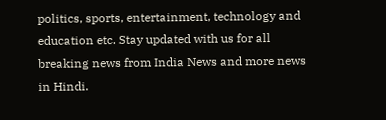politics, sports, entertainment, technology and education etc. Stay updated with us for all breaking news from India News and more news in Hindi.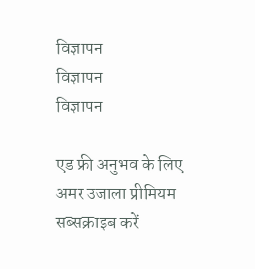विज्ञापन
विज्ञापन
विज्ञापन

एड फ्री अनुभव के लिए अमर उजाला प्रीमियम सब्सक्राइब करें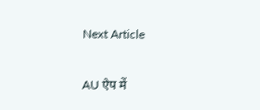Next Article

AU ऐप में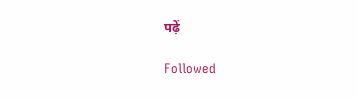पढ़ें

Followed